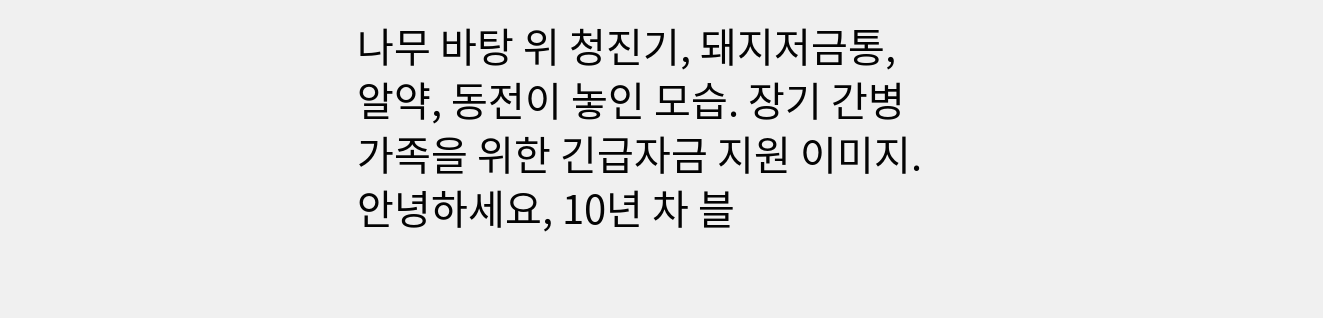나무 바탕 위 청진기, 돼지저금통, 알약, 동전이 놓인 모습. 장기 간병 가족을 위한 긴급자금 지원 이미지.
안녕하세요, 10년 차 블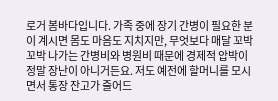로거 봄바다입니다. 가족 중에 장기 간병이 필요한 분이 계시면 몸도 마음도 지치지만, 무엇보다 매달 꼬박꼬박 나가는 간병비와 병원비 때문에 경제적 압박이 정말 장난이 아니거든요. 저도 예전에 할머니를 모시면서 통장 잔고가 줄어드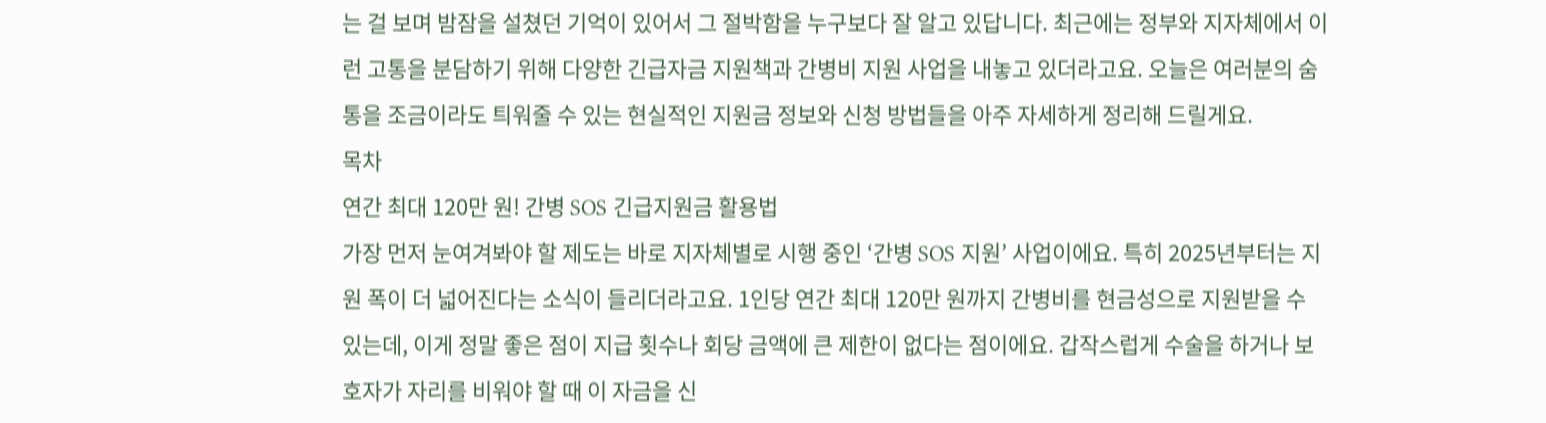는 걸 보며 밤잠을 설쳤던 기억이 있어서 그 절박함을 누구보다 잘 알고 있답니다. 최근에는 정부와 지자체에서 이런 고통을 분담하기 위해 다양한 긴급자금 지원책과 간병비 지원 사업을 내놓고 있더라고요. 오늘은 여러분의 숨통을 조금이라도 틔워줄 수 있는 현실적인 지원금 정보와 신청 방법들을 아주 자세하게 정리해 드릴게요.
목차
연간 최대 120만 원! 간병 SOS 긴급지원금 활용법
가장 먼저 눈여겨봐야 할 제도는 바로 지자체별로 시행 중인 ‘간병 SOS 지원’ 사업이에요. 특히 2025년부터는 지원 폭이 더 넓어진다는 소식이 들리더라고요. 1인당 연간 최대 120만 원까지 간병비를 현금성으로 지원받을 수 있는데, 이게 정말 좋은 점이 지급 횟수나 회당 금액에 큰 제한이 없다는 점이에요. 갑작스럽게 수술을 하거나 보호자가 자리를 비워야 할 때 이 자금을 신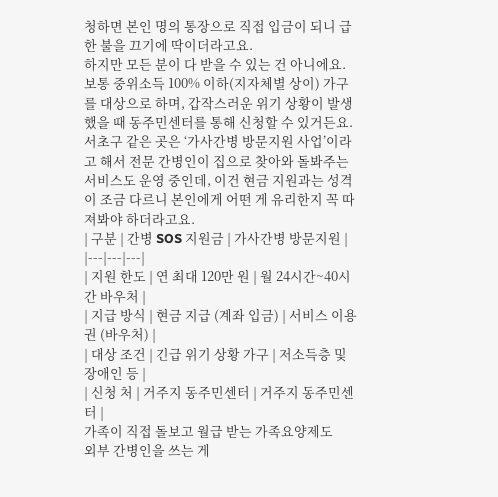청하면 본인 명의 통장으로 직접 입금이 되니 급한 불을 끄기에 딱이더라고요.
하지만 모든 분이 다 받을 수 있는 건 아니에요. 보통 중위소득 100% 이하(지자체별 상이) 가구를 대상으로 하며, 갑작스러운 위기 상황이 발생했을 때 동주민센터를 통해 신청할 수 있거든요. 서초구 같은 곳은 ‘가사간병 방문지원 사업’이라고 해서 전문 간병인이 집으로 찾아와 돌봐주는 서비스도 운영 중인데, 이건 현금 지원과는 성격이 조금 다르니 본인에게 어떤 게 유리한지 꼭 따져봐야 하더라고요.
| 구분 | 간병 SOS 지원금 | 가사간병 방문지원 |
|---|---|---|
| 지원 한도 | 연 최대 120만 원 | 월 24시간~40시간 바우처 |
| 지급 방식 | 현금 지급 (계좌 입금) | 서비스 이용권 (바우처) |
| 대상 조건 | 긴급 위기 상황 가구 | 저소득층 및 장애인 등 |
| 신청 처 | 거주지 동주민센터 | 거주지 동주민센터 |
가족이 직접 돌보고 월급 받는 가족요양제도
외부 간병인을 쓰는 게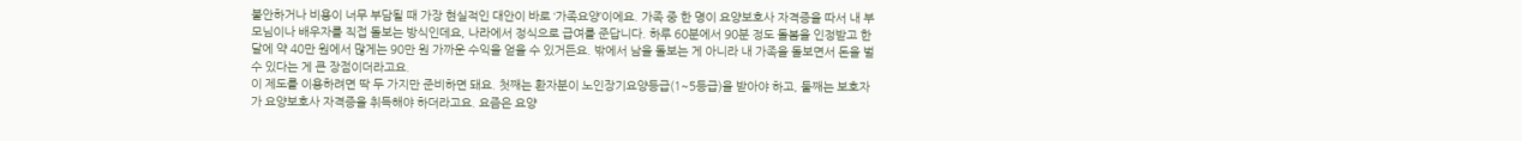불안하거나 비용이 너무 부담될 때 가장 현실적인 대안이 바로 ‘가족요양’이에요. 가족 중 한 명이 요양보호사 자격증을 따서 내 부모님이나 배우자를 직접 돌보는 방식인데요, 나라에서 정식으로 급여를 준답니다. 하루 60분에서 90분 정도 돌봄을 인정받고 한 달에 약 40만 원에서 많게는 90만 원 가까운 수익을 얻을 수 있거든요. 밖에서 남을 돌보는 게 아니라 내 가족을 돌보면서 돈을 벌 수 있다는 게 큰 장점이더라고요.
이 제도를 이용하려면 딱 두 가지만 준비하면 돼요. 첫째는 환자분이 노인장기요양등급(1~5등급)을 받아야 하고, 둘째는 보호자가 요양보호사 자격증을 취득해야 하더라고요. 요즘은 요양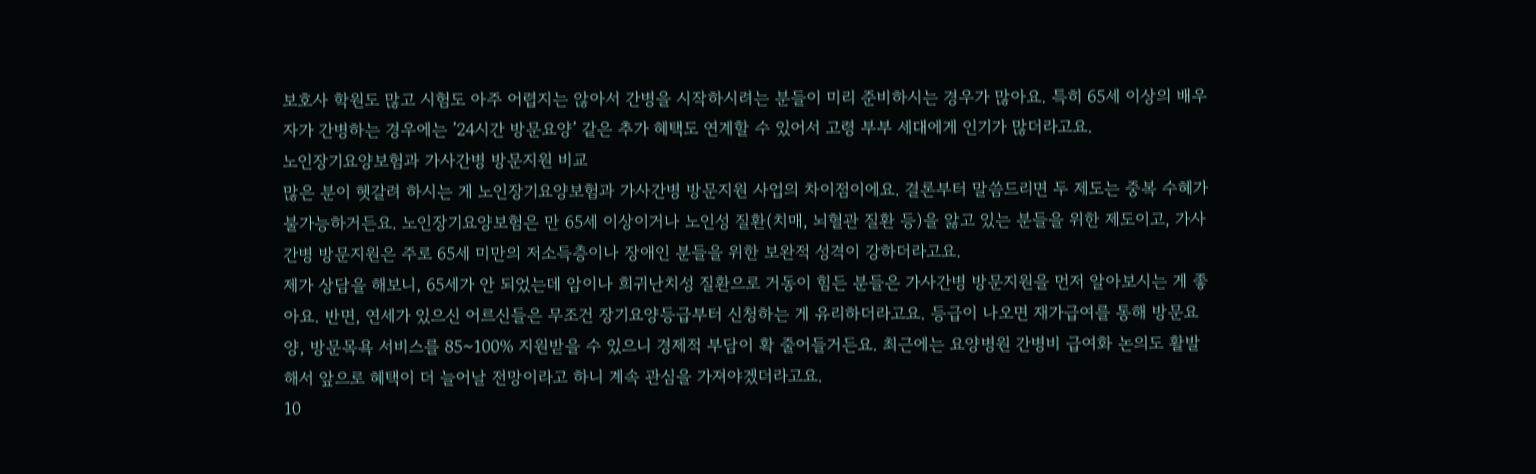보호사 학원도 많고 시험도 아주 어렵지는 않아서 간병을 시작하시려는 분들이 미리 준비하시는 경우가 많아요. 특히 65세 이상의 배우자가 간병하는 경우에는 ’24시간 방문요양’ 같은 추가 혜택도 연계할 수 있어서 고령 부부 세대에게 인기가 많더라고요.
노인장기요양보험과 가사간병 방문지원 비교
많은 분이 헷갈려 하시는 게 노인장기요양보험과 가사간병 방문지원 사업의 차이점이에요. 결론부터 말씀드리면 두 제도는 중복 수혜가 불가능하거든요. 노인장기요양보험은 만 65세 이상이거나 노인성 질환(치매, 뇌혈관 질환 등)을 앓고 있는 분들을 위한 제도이고, 가사간병 방문지원은 주로 65세 미만의 저소득층이나 장애인 분들을 위한 보완적 성격이 강하더라고요.
제가 상담을 해보니, 65세가 안 되었는데 암이나 희귀난치성 질환으로 거동이 힘든 분들은 가사간병 방문지원을 먼저 알아보시는 게 좋아요. 반면, 연세가 있으신 어르신들은 무조건 장기요양등급부터 신청하는 게 유리하더라고요. 등급이 나오면 재가급여를 통해 방문요양, 방문목욕 서비스를 85~100% 지원받을 수 있으니 경제적 부담이 확 줄어들거든요. 최근에는 요양병원 간병비 급여화 논의도 활발해서 앞으로 혜택이 더 늘어날 전망이라고 하니 계속 관심을 가져야겠더라고요.
10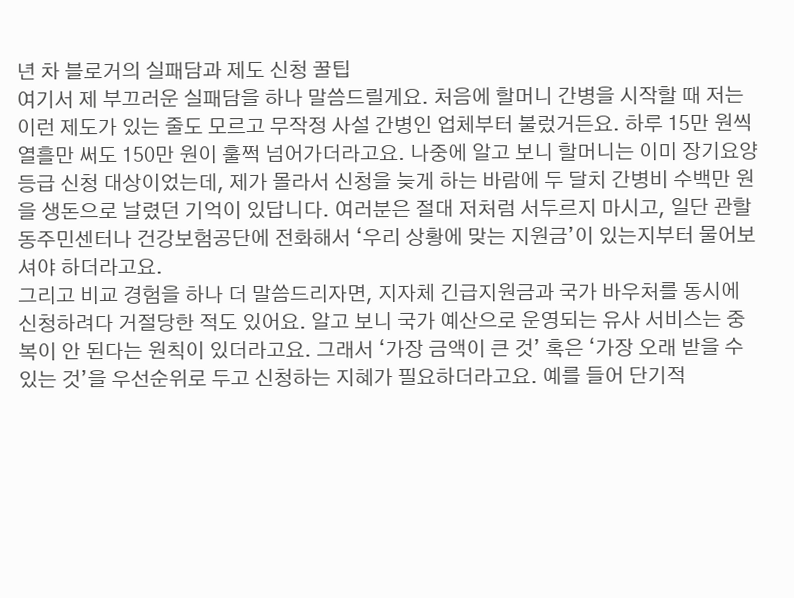년 차 블로거의 실패담과 제도 신청 꿀팁
여기서 제 부끄러운 실패담을 하나 말씀드릴게요. 처음에 할머니 간병을 시작할 때 저는 이런 제도가 있는 줄도 모르고 무작정 사설 간병인 업체부터 불렀거든요. 하루 15만 원씩 열흘만 써도 150만 원이 훌쩍 넘어가더라고요. 나중에 알고 보니 할머니는 이미 장기요양등급 신청 대상이었는데, 제가 몰라서 신청을 늦게 하는 바람에 두 달치 간병비 수백만 원을 생돈으로 날렸던 기억이 있답니다. 여러분은 절대 저처럼 서두르지 마시고, 일단 관할 동주민센터나 건강보험공단에 전화해서 ‘우리 상황에 맞는 지원금’이 있는지부터 물어보셔야 하더라고요.
그리고 비교 경험을 하나 더 말씀드리자면, 지자체 긴급지원금과 국가 바우처를 동시에 신청하려다 거절당한 적도 있어요. 알고 보니 국가 예산으로 운영되는 유사 서비스는 중복이 안 된다는 원칙이 있더라고요. 그래서 ‘가장 금액이 큰 것’ 혹은 ‘가장 오래 받을 수 있는 것’을 우선순위로 두고 신청하는 지혜가 필요하더라고요. 예를 들어 단기적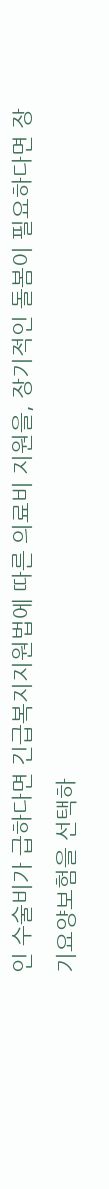인 수술비가 급하다면 긴급복지지원법에 따른 의료비 지원을, 장기적인 돌봄이 필요하다면 장기요양보험을 선택하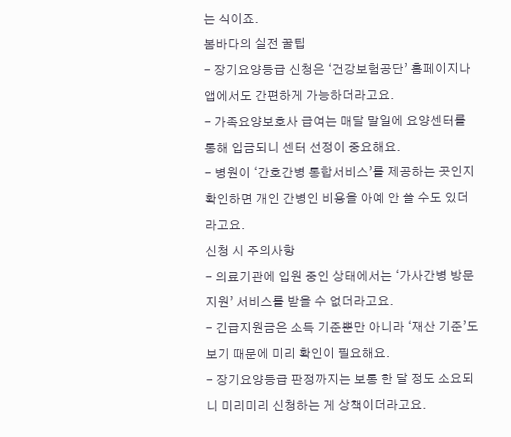는 식이죠.
봄바다의 실전 꿀팁
- 장기요양등급 신청은 ‘건강보험공단’ 홈페이지나 앱에서도 간편하게 가능하더라고요.
- 가족요양보호사 급여는 매달 말일에 요양센터를 통해 입금되니 센터 선정이 중요해요.
- 병원이 ‘간호간병 통합서비스’를 제공하는 곳인지 확인하면 개인 간병인 비용을 아예 안 쓸 수도 있더라고요.
신청 시 주의사항
- 의료기관에 입원 중인 상태에서는 ‘가사간병 방문지원’ 서비스를 받을 수 없더라고요.
- 긴급지원금은 소득 기준뿐만 아니라 ‘재산 기준’도 보기 때문에 미리 확인이 필요해요.
- 장기요양등급 판정까지는 보통 한 달 정도 소요되니 미리미리 신청하는 게 상책이더라고요.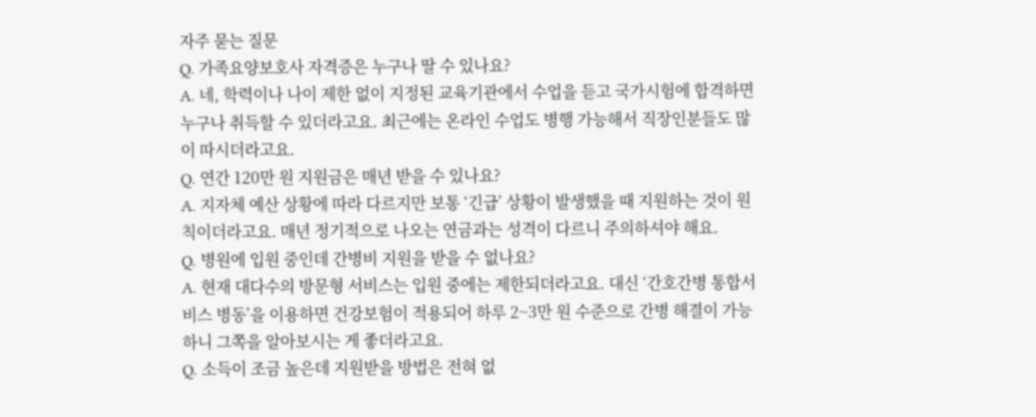자주 묻는 질문
Q. 가족요양보호사 자격증은 누구나 딸 수 있나요?
A. 네, 학력이나 나이 제한 없이 지정된 교육기관에서 수업을 듣고 국가시험에 합격하면 누구나 취득할 수 있더라고요. 최근에는 온라인 수업도 병행 가능해서 직장인분들도 많이 따시더라고요.
Q. 연간 120만 원 지원금은 매년 받을 수 있나요?
A. 지자체 예산 상황에 따라 다르지만 보통 ‘긴급’ 상황이 발생했을 때 지원하는 것이 원칙이더라고요. 매년 정기적으로 나오는 연금과는 성격이 다르니 주의하셔야 해요.
Q. 병원에 입원 중인데 간병비 지원을 받을 수 없나요?
A. 현재 대다수의 방문형 서비스는 입원 중에는 제한되더라고요. 대신 ‘간호간병 통합서비스 병동’을 이용하면 건강보험이 적용되어 하루 2~3만 원 수준으로 간병 해결이 가능하니 그쪽을 알아보시는 게 좋더라고요.
Q. 소득이 조금 높은데 지원받을 방법은 전혀 없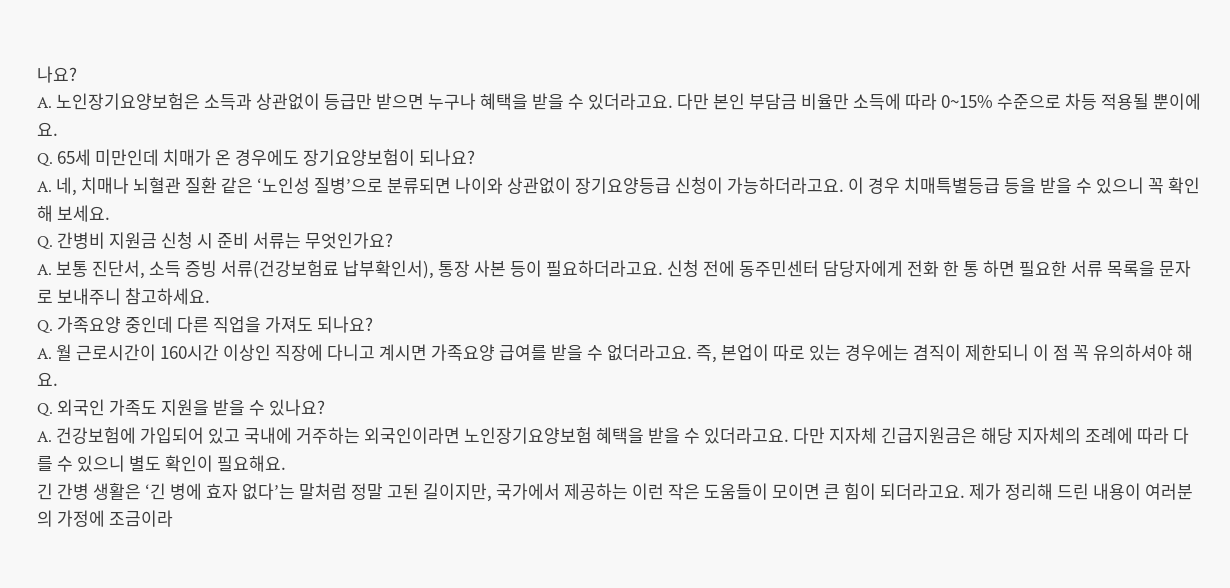나요?
A. 노인장기요양보험은 소득과 상관없이 등급만 받으면 누구나 혜택을 받을 수 있더라고요. 다만 본인 부담금 비율만 소득에 따라 0~15% 수준으로 차등 적용될 뿐이에요.
Q. 65세 미만인데 치매가 온 경우에도 장기요양보험이 되나요?
A. 네, 치매나 뇌혈관 질환 같은 ‘노인성 질병’으로 분류되면 나이와 상관없이 장기요양등급 신청이 가능하더라고요. 이 경우 치매특별등급 등을 받을 수 있으니 꼭 확인해 보세요.
Q. 간병비 지원금 신청 시 준비 서류는 무엇인가요?
A. 보통 진단서, 소득 증빙 서류(건강보험료 납부확인서), 통장 사본 등이 필요하더라고요. 신청 전에 동주민센터 담당자에게 전화 한 통 하면 필요한 서류 목록을 문자로 보내주니 참고하세요.
Q. 가족요양 중인데 다른 직업을 가져도 되나요?
A. 월 근로시간이 160시간 이상인 직장에 다니고 계시면 가족요양 급여를 받을 수 없더라고요. 즉, 본업이 따로 있는 경우에는 겸직이 제한되니 이 점 꼭 유의하셔야 해요.
Q. 외국인 가족도 지원을 받을 수 있나요?
A. 건강보험에 가입되어 있고 국내에 거주하는 외국인이라면 노인장기요양보험 혜택을 받을 수 있더라고요. 다만 지자체 긴급지원금은 해당 지자체의 조례에 따라 다를 수 있으니 별도 확인이 필요해요.
긴 간병 생활은 ‘긴 병에 효자 없다’는 말처럼 정말 고된 길이지만, 국가에서 제공하는 이런 작은 도움들이 모이면 큰 힘이 되더라고요. 제가 정리해 드린 내용이 여러분의 가정에 조금이라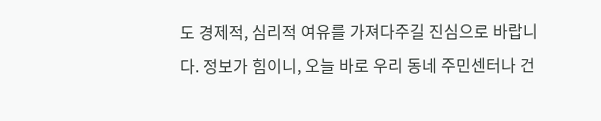도 경제적, 심리적 여유를 가져다주길 진심으로 바랍니다. 정보가 힘이니, 오늘 바로 우리 동네 주민센터나 건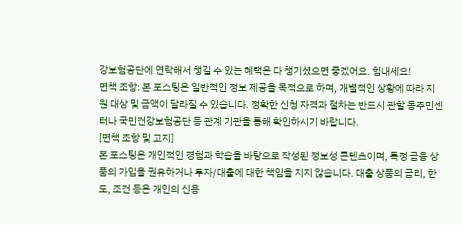강보험공단에 연락해서 챙길 수 있는 혜택은 다 챙기셨으면 좋겠어요. 힘내세요!
면책 조항: 본 포스팅은 일반적인 정보 제공을 목적으로 하며, 개별적인 상황에 따라 지원 대상 및 금액이 달라질 수 있습니다. 정확한 신청 자격과 절차는 반드시 관할 동주민센터나 국민건강보험공단 등 관계 기관을 통해 확인하시기 바랍니다.
[면책 조항 및 고지]
본 포스팅은 개인적인 경험과 학습을 바탕으로 작성된 정보성 콘텐츠이며, 특정 금융 상품의 가입을 권유하거나 투자/대출에 대한 책임을 지지 않습니다. 대출 상품의 금리, 한도, 조건 등은 개인의 신용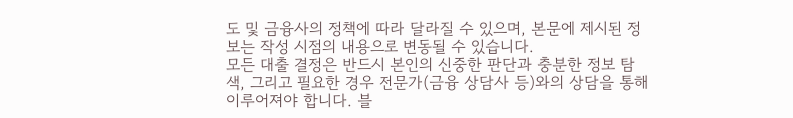도 및 금융사의 정책에 따라 달라질 수 있으며, 본문에 제시된 정보는 작성 시점의 내용으로 변동될 수 있습니다.
모든 대출 결정은 반드시 본인의 신중한 판단과 충분한 정보 탐색, 그리고 필요한 경우 전문가(금융 상담사 등)와의 상담을 통해 이루어져야 합니다. 블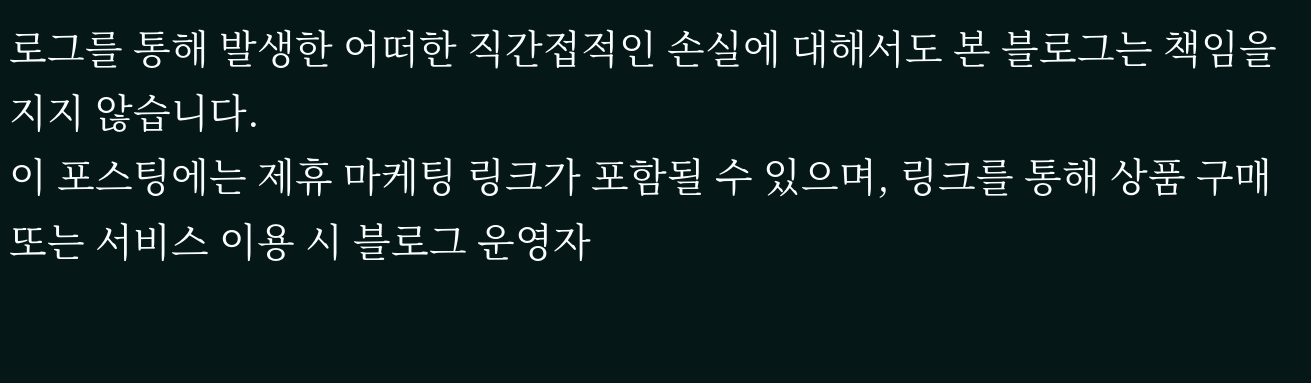로그를 통해 발생한 어떠한 직간접적인 손실에 대해서도 본 블로그는 책임을 지지 않습니다.
이 포스팅에는 제휴 마케팅 링크가 포함될 수 있으며, 링크를 통해 상품 구매 또는 서비스 이용 시 블로그 운영자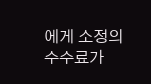에게 소정의 수수료가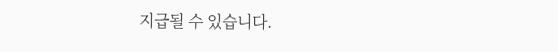지급될 수 있습니다.